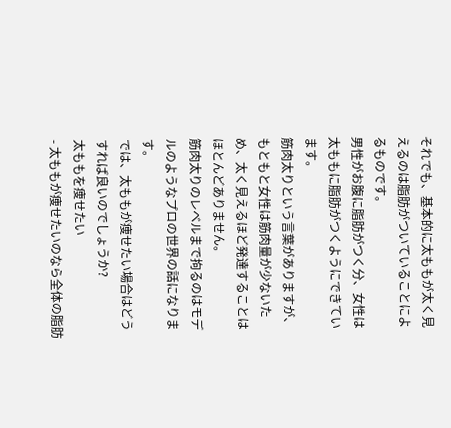それでも、基本的に太ももが太く見えるのは脂肪がついていることによるものです。
男性がお腹に脂肪がつく分、女性は太ももに脂肪がつくようにできています。
筋肉太りという言葉がありますが、もともと女性は筋肉量が少ないため、太く見えるほど発達することはほとんどありません。
筋肉太りのレベルまで拘るのはモデルのようなプロの世界の話になります。
では、太ももが痩せたい場合はどうすれば良いのでしょうか?
太ももを痩せたい
- 太ももが痩せたいのなら全体の脂肪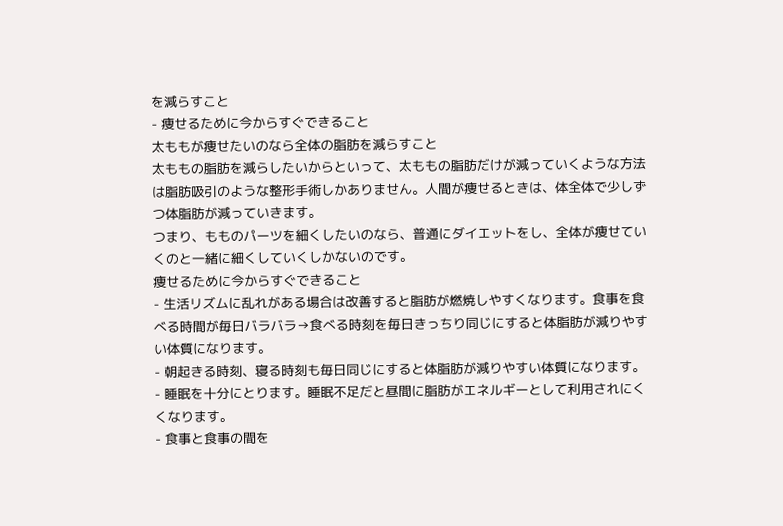を減らすこと
- 痩せるために今からすぐできること
太ももが痩せたいのなら全体の脂肪を減らすこと
太ももの脂肪を減らしたいからといって、太ももの脂肪だけが減っていくような方法は脂肪吸引のような整形手術しかありません。人間が痩せるときは、体全体で少しずつ体脂肪が減っていきます。
つまり、もものパーツを細くしたいのなら、普通にダイエットをし、全体が痩せていくのと一緒に細くしていくしかないのです。
痩せるために今からすぐできること
- 生活リズムに乱れがある場合は改善すると脂肪が燃焼しやすくなります。食事を食べる時間が毎日バラバラ→食べる時刻を毎日きっちり同じにすると体脂肪が減りやすい体質になります。
- 朝起きる時刻、寝る時刻も毎日同じにすると体脂肪が減りやすい体質になります。
- 睡眠を十分にとります。睡眠不足だと昼間に脂肪がエネルギーとして利用されにくくなります。
- 食事と食事の間を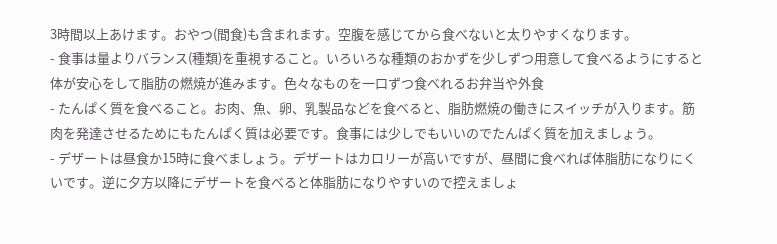3時間以上あけます。おやつ(間食)も含まれます。空腹を感じてから食べないと太りやすくなります。
- 食事は量よりバランス(種類)を重視すること。いろいろな種類のおかずを少しずつ用意して食べるようにすると体が安心をして脂肪の燃焼が進みます。色々なものを一口ずつ食べれるお弁当や外食
- たんぱく質を食べること。お肉、魚、卵、乳製品などを食べると、脂肪燃焼の働きにスイッチが入ります。筋肉を発達させるためにもたんぱく質は必要です。食事には少しでもいいのでたんぱく質を加えましょう。
- デザートは昼食か15時に食べましょう。デザートはカロリーが高いですが、昼間に食べれば体脂肪になりにくいです。逆に夕方以降にデザートを食べると体脂肪になりやすいので控えましょ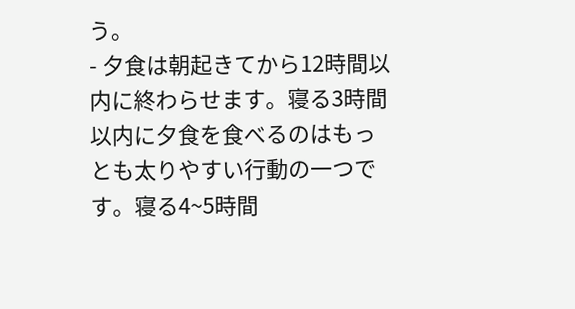う。
- 夕食は朝起きてから12時間以内に終わらせます。寝る3時間以内に夕食を食べるのはもっとも太りやすい行動の一つです。寝る4~5時間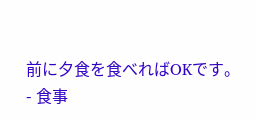前に夕食を食べればOKです。
- 食事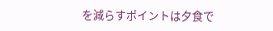を減らすポイントは夕食で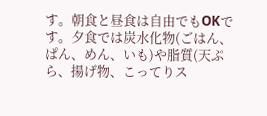す。朝食と昼食は自由でもOKです。夕食では炭水化物(ごはん、ぱん、めん、いも)や脂質(天ぷら、揚げ物、こってりス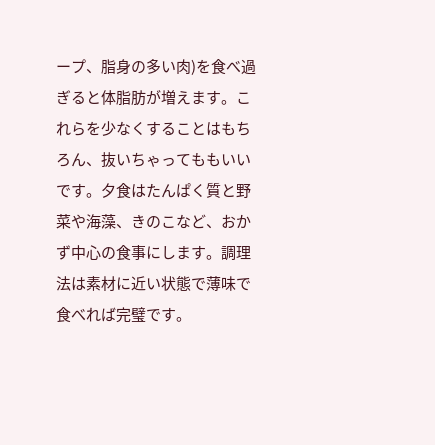ープ、脂身の多い肉)を食べ過ぎると体脂肪が増えます。これらを少なくすることはもちろん、抜いちゃってももいいです。夕食はたんぱく質と野菜や海藻、きのこなど、おかず中心の食事にします。調理法は素材に近い状態で薄味で食べれば完璧です。